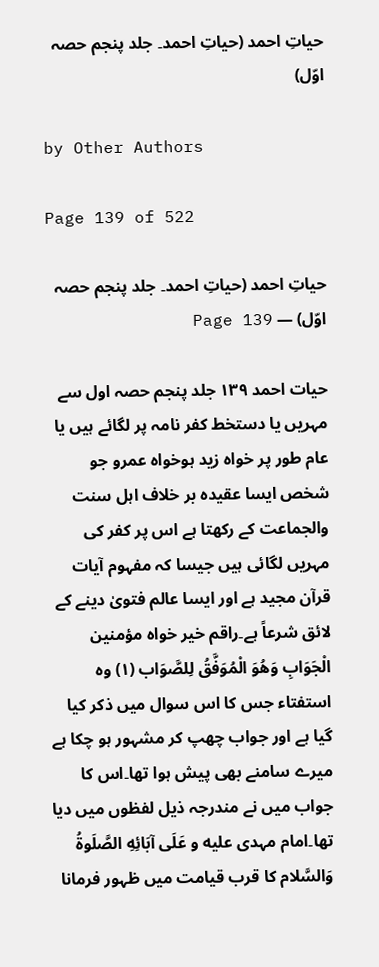حیاتِ احمد (حیاتِ احمد۔ جلد پنجم حصہ اوّل)

by Other Authors

Page 139 of 522

حیاتِ احمد (حیاتِ احمد۔ جلد پنجم حصہ اوّل) — Page 139

حیات احمد ۱۳۹ جلد پنجم حصہ اول سے مہریں یا دستخط کفر نامہ پر لگائے ہیں یا عام طور پر خواہ زید ہوخواہ عمرو جو شخص ایسا عقیدہ بر خلاف اہل سنت والجماعت کے رکھتا ہے اس پر کفر کی مہریں لگائی ہیں جیسا کہ مفہوم آیات قرآن مجید ہے اور ایسا عالم فتویٰ دینے کے لائق شرعاً ہے۔راقم خیر خواہ مؤمنین الْجَوَابِ وَهُوَ الْمُوَفَّقُ لِلصَّوَاب (۱) وہ استفتاء جس کا اس سوال میں ذکر کیا گیا ہے اور جواب چھپ کر مشہور ہو چکا ہے میرے سامنے بھی پیش ہوا تھا۔اس کا جواب میں نے مندرجہ ذیل لفظوں میں دیا تھا۔امام مہدی علیه و عَلَى آبَائِهِ الصَّلَوةُ وَالسَّلام کا قرب قیامت میں ظہور فرمانا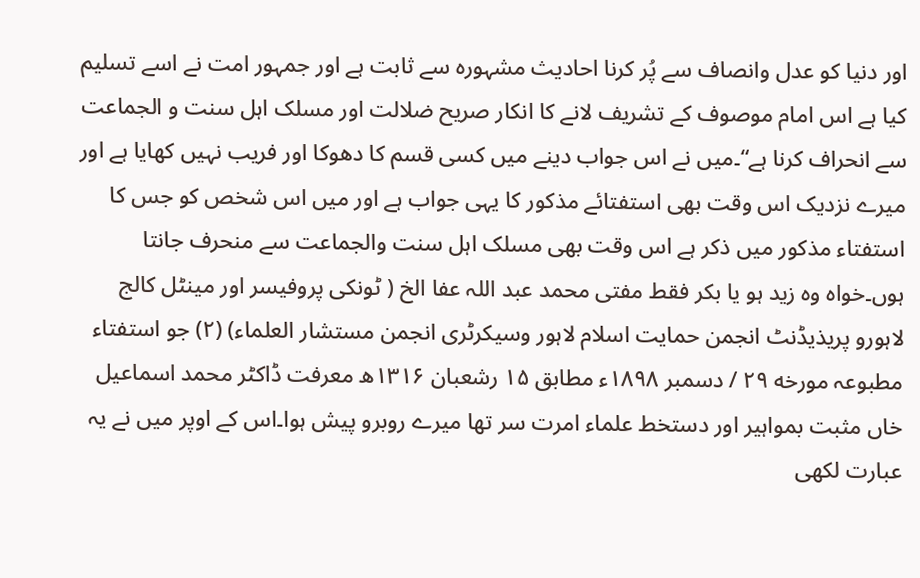اور دنیا کو عدل وانصاف سے پُر کرنا احادیث مشہورہ سے ثابت ہے اور جمہور امت نے اسے تسلیم کیا ہے اس امام موصوف کے تشریف لانے کا انکار صریح ضلالت اور مسلک اہل سنت و الجماعت سے انحراف کرنا ہے“۔میں نے اس جواب دینے میں کسی قسم کا دھوکا اور فریب نہیں کھایا ہے اور میرے نزدیک اس وقت بھی استفتائے مذکور کا یہی جواب ہے اور میں اس شخص کو جس کا استفتاء مذکور میں ذکر ہے اس وقت بھی مسلک اہل سنت والجماعت سے منحرف جانتا ہوں۔خواہ وہ زید ہو یا بکر فقط مفتی محمد عبد اللہ عفا الخ ( ٹونکی پروفیسر اور مینٹل کالج لاہورو پریذیڈنٹ انجمن حمایت اسلام لاہور وسیکرٹری انجمن مستشار العلماء) (۲) جو استفتاء مطبوعہ مورخه ۲۹ / دسمبر ۱۸۹۸ء مطابق ۱۵ رشعبان ۱۳۱۶ھ معرفت ڈاکٹر محمد اسماعیل خاں مثبت بمواہیر اور دستخط علماء امرت سر تھا میرے روبرو پیش ہوا۔اس کے اوپر میں نے یہ عبارت لکھی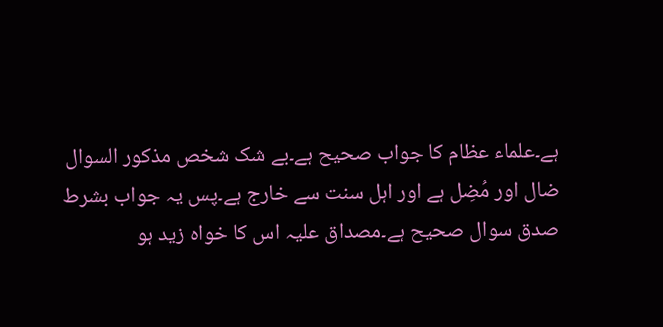ہے۔علماء عظام کا جواب صحیح ہے۔بے شک شخص مذکور السوال ضال اور مُضِل ہے اور اہل سنت سے خارج ہے۔پس یہ جواب بشرط صدق سوال صحیح ہے۔مصداق علیہ اس کا خواہ زید ہو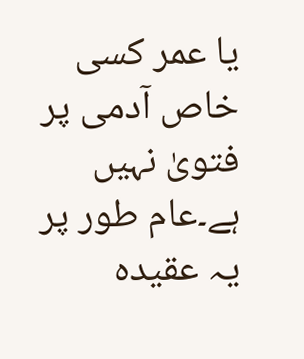یا عمر کسی خاص آدمی پر فتویٰ نہیں ہے۔عام طور پر یہ عقیدہ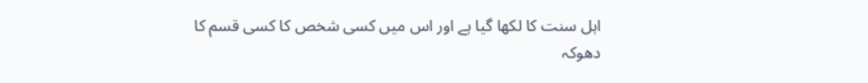اہل سنت کا لکھا گیا ہے اور اس میں کسی شخص کا کسی قسم کا دھوکہ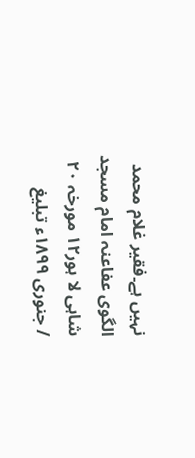نہیں ہے۔فقیر غلام محمد الگوی عفاعنہ امام مسجد شاہی لا ہور۱۲ مورخہ ۲۰ / جنوری ۱۸۹۹ء تبلیغ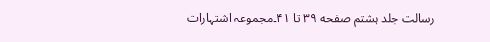رسالت جلد ہشتم صفحه ۳۹ تا ۴۱۔مجموعہ اشتہارات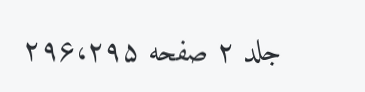جلد ۲ صفحه ۲۹۶،۲۹۵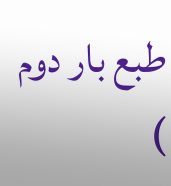طبع بار دوم )